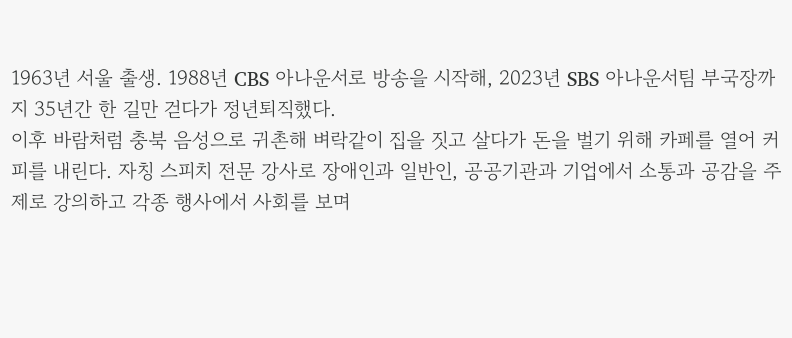1963년 서울 출생. 1988년 CBS 아나운서로 방송을 시작해, 2023년 SBS 아나운서팀 부국장까지 35년간 한 길만 걷다가 정년퇴직했다.
이후 바람처럼 충북 음성으로 귀촌해 벼락같이 집을 짓고 살다가 돈을 벌기 위해 카페를 열어 커피를 내린다. 자칭 스피치 전문 강사로 장애인과 일반인, 공공기관과 기업에서 소통과 공감을 주제로 강의하고 각종 행사에서 사회를 보며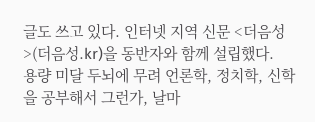글도 쓰고 있다. 인터넷 지역 신문 <더음성>(더음성.kr)을 동반자와 함께 설립했다.
용량 미달 두뇌에 무려 언론학, 정치학, 신학을 공부해서 그런가, 날마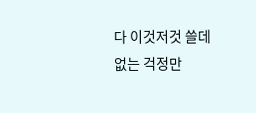다 이것저것 쓸데없는 걱정만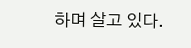하며 살고 있다.